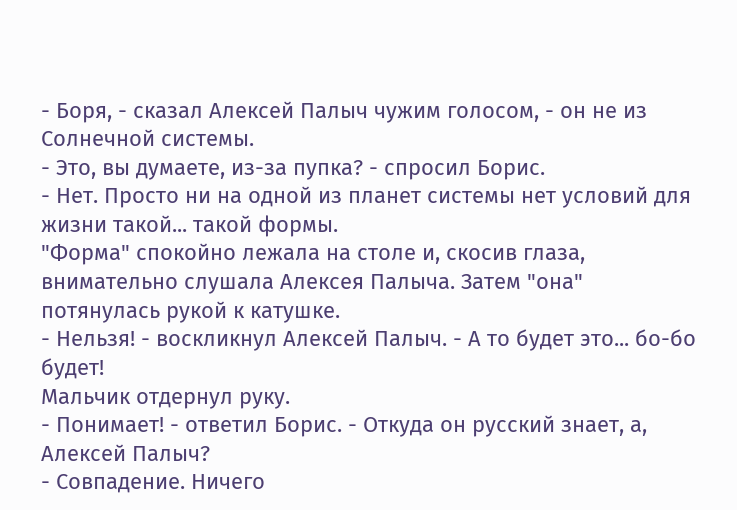- Боря, - сказал Алексей Палыч чужим голосом, - он не из Солнечной системы.
- Это, вы думаете, из-за пупка? - спросил Борис.
- Нет. Просто ни на одной из планет системы нет условий для жизни такой... такой формы.
"Форма" спокойно лежала на столе и, скосив глаза, внимательно слушала Алексея Палыча. Затем "она" потянулась рукой к катушке.
- Нельзя! - воскликнул Алексей Палыч. - А то будет это... бо-бо будет!
Мальчик отдернул руку.
- Понимает! - ответил Борис. - Откуда он русский знает, а, Алексей Палыч?
- Совпадение. Ничего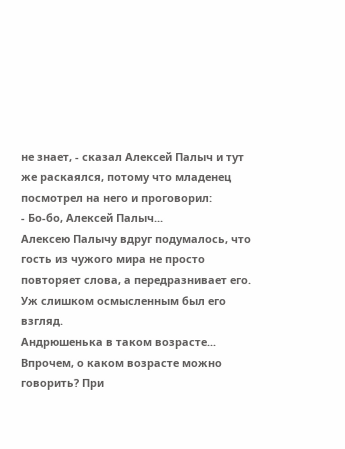не знает, - сказал Алексей Палыч и тут же раскаялся, потому что младенец посмотрел на него и проговорил:
- Бо-бо, Алексей Палыч...
Алексею Палычу вдруг подумалось, что гость из чужого мира не просто повторяет слова, а передразнивает его. Уж слишком осмысленным был его взгляд.
Андрюшенька в таком возрасте... Впрочем, о каком возрасте можно говорить? При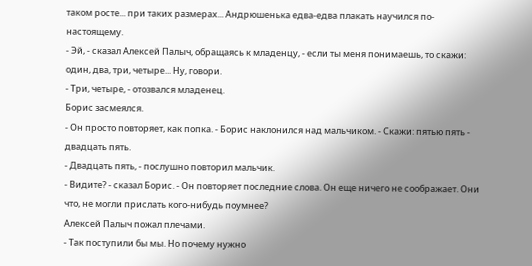таком росте... при таких размерах... Андрюшенька едва-едва плакать научился по-настоящему.
- Эй, - сказал Алексей Палыч, обращаясь к младенцу, - если ты меня понимаешь, то скажи: один, два, три, четыре... Ну, говори.
- Три, четыре, - отозвался младенец.
Борис засмеялся.
- Он просто повторяет, как попка. - Борис наклонился над мальчиком. - Скажи: пятью пять - двадцать пять.
- Двадцать пять, - послушно повторил мальчик.
- Видите? - сказал Борис. - Он повторяет последние слова. Он еще ничего не соображает. Они что, не могли прислать кого-нибудь поумнее?
Алексей Палыч пожал плечами.
- Так поступили бы мы. Но почему нужно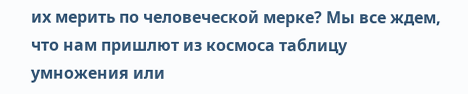их мерить по человеческой мерке? Мы все ждем, что нам пришлют из космоса таблицу умножения или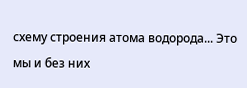схему строения атома водорода... Это мы и без них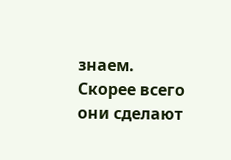знаем. Скорее всего они сделают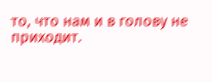то, что нам и в голову не приходит.